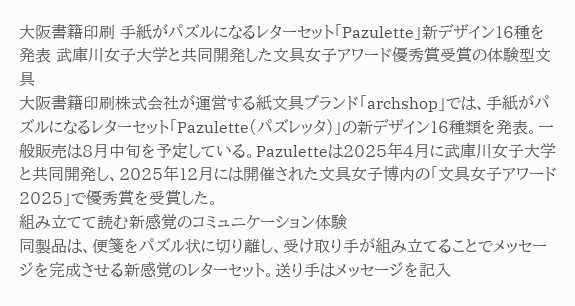大阪書籍印刷 手紙がパズルになるレターセット「Pazulette」新デザイン16種を発表 武庫川女子大学と共同開発した文具女子アワード優秀賞受賞の体験型文具
大阪書籍印刷株式会社が運営する紙文具ブランド「archshop」では、手紙がパズルになるレターセット「Pazulette(パズレッタ)」の新デザイン16種類を発表。一般販売は8月中旬を予定している。Pazuletteは2025年4月に武庫川女子大学と共同開発し、2025年12月には開催された文具女子博内の「文具女子アワード2025」で優秀賞を受賞した。
組み立てて読む新感覚のコミュニケーション体験
同製品は、便箋をパズル状に切り離し、受け取り手が組み立てることでメッセージを完成させる新感覚のレターセット。送り手はメッセージを記入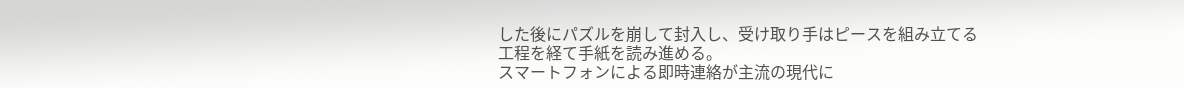した後にパズルを崩して封入し、受け取り手はピースを組み立てる工程を経て手紙を読み進める。
スマートフォンによる即時連絡が主流の現代に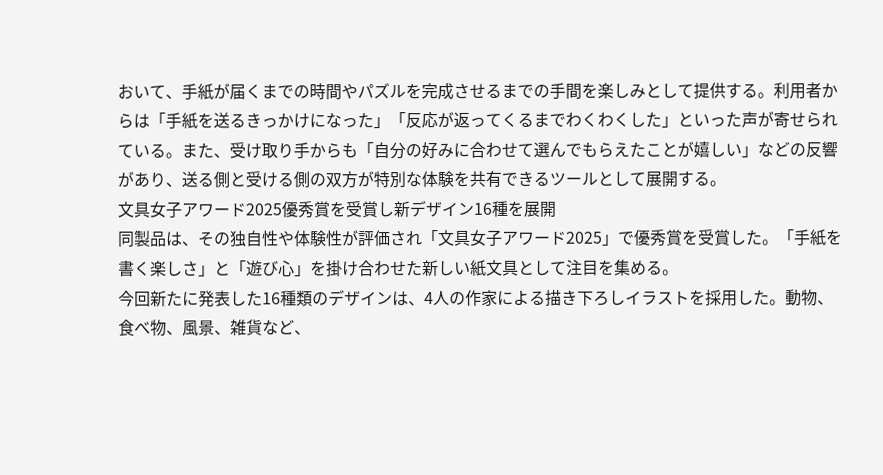おいて、手紙が届くまでの時間やパズルを完成させるまでの手間を楽しみとして提供する。利用者からは「手紙を送るきっかけになった」「反応が返ってくるまでわくわくした」といった声が寄せられている。また、受け取り手からも「自分の好みに合わせて選んでもらえたことが嬉しい」などの反響があり、送る側と受ける側の双方が特別な体験を共有できるツールとして展開する。
文具女子アワード2025優秀賞を受賞し新デザイン16種を展開
同製品は、その独自性や体験性が評価され「文具女子アワード2025」で優秀賞を受賞した。「手紙を書く楽しさ」と「遊び心」を掛け合わせた新しい紙文具として注目を集める。
今回新たに発表した16種類のデザインは、4人の作家による描き下ろしイラストを採用した。動物、食べ物、風景、雑貨など、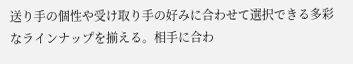送り手の個性や受け取り手の好みに合わせて選択できる多彩なラインナップを揃える。相手に合わ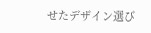せたデザイン選び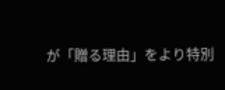が「贈る理由」をより特別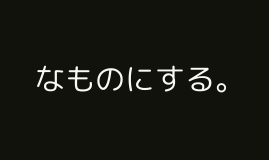なものにする。